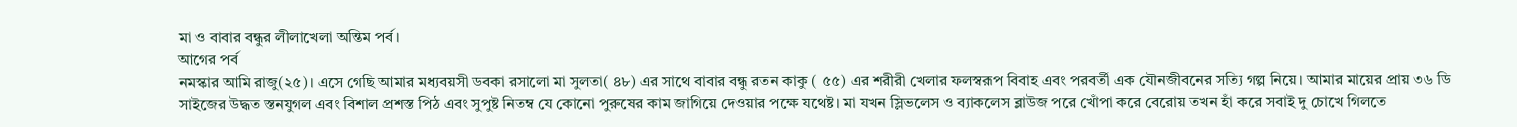মা ও বাবার বন্ধুর লীলাখেলা অন্তিম পর্ব।
আগের পর্ব
নমস্কার আমি রাজু(২৫)। এসে গেছি আমার মধ্যবয়সী ডবকা রসালো মা সুলতা( ৪৮) এর সাথে বাবার বন্ধু রতন কাকু ( ৫৫) এর শরীরী খেলার ফলস্বরূপ বিবাহ এবং পরবর্তী এক যৌনজীবনের সত্যি গল্প নিয়ে। আমার মায়ের প্রায় ৩৬ ডি সাইজের উদ্ধত স্তনযুগল এবং বিশাল প্রশস্ত পিঠ এবং সুপুষ্ট নিতম্ব যে কোনো পুরুষের কাম জাগিয়ে দেওয়ার পক্ষে যথেষ্ট। মা যখন স্লিভলেস ও ব্যাকলেস ব্লাউজ পরে খোঁপা করে বেরোয় তখন হাঁ করে সবাই দু চোখে গিলতে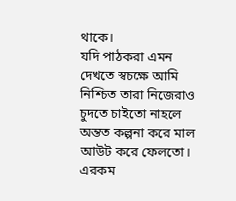থাকে।
যদি পাঠকরা এমন দেখতে স্বচক্ষে আমি নিশ্চিত তারা নিজেরাও চুদতে চাইতো নাহলে অন্তত কল্পনা করে মাল আউট করে ফেলতো। এরকম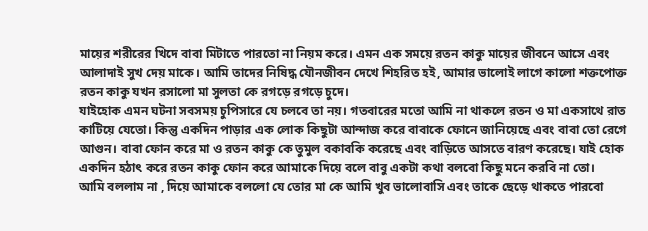মায়ের শরীরের খিদে বাবা মিটাতে পারতো না নিয়ম করে। এমন এক সময়ে রতন কাকু মায়ের জীবনে আসে এবং আলাদাই সুখ দেয় মাকে। আমি তাদের নিষিদ্ধ যৌনজীবন দেখে শিহরিত হই, আমার ভালোই লাগে কালো শক্তপোক্ত রতন কাকু যখন রসালো মা সুলতা কে রগড়ে রগড়ে চুদে।
যাইহোক এমন ঘটনা সবসময় চুপিসারে যে চলবে তা নয়। গতবারের মতো আমি না থাকলে রতন ও মা একসাথে রাত কাটিয়ে যেতো। কিন্তু একদিন পাড়ার এক লোক কিছুটা আন্দাজ করে বাবাকে ফোনে জানিয়েছে এবং বাবা তো রেগে আগুন। বাবা ফোন করে মা ও রতন কাকু কে তুমুল বকাবকি করেছে এবং বাড়িতে আসতে বারণ করেছে। যাই হোক একদিন হঠাৎ করে রতন কাকু ফোন করে আমাকে দিয়ে বলে বাবু একটা কথা বলবো কিছু মনে করবি না তো।
আমি বললাম না , দিয়ে আমাকে বললো যে তোর মা কে আমি খুব ভালোবাসি এবং তাকে ছেড়ে থাকতে পারবো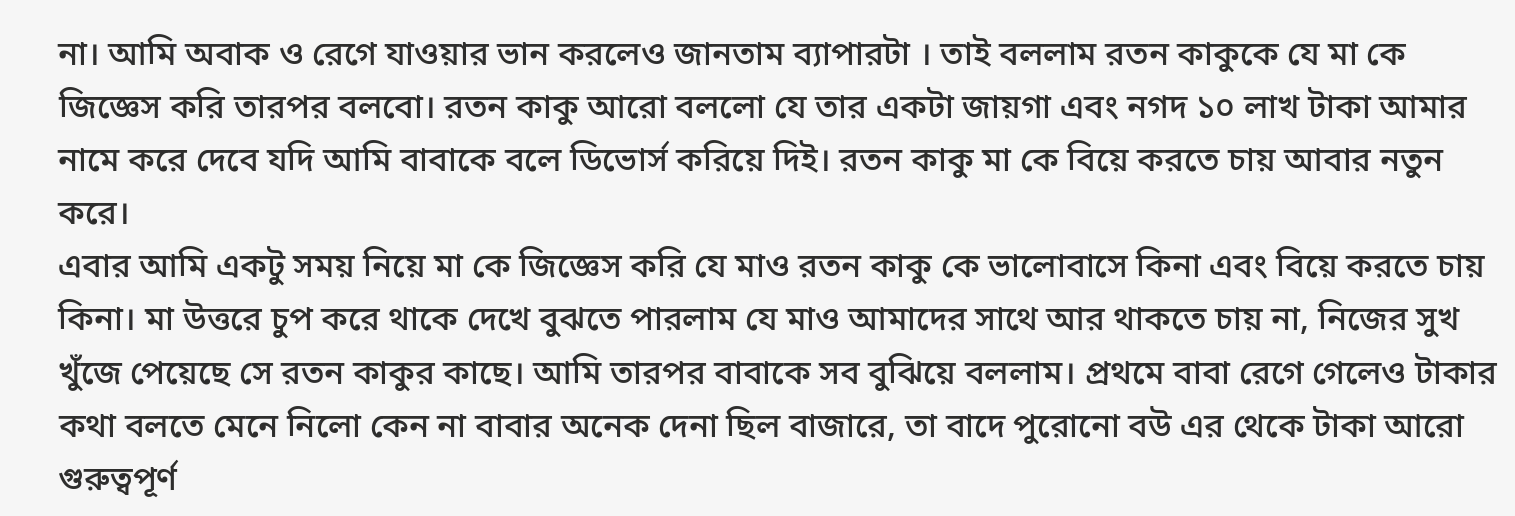না। আমি অবাক ও রেগে যাওয়ার ভান করলেও জানতাম ব্যাপারটা । তাই বললাম রতন কাকুকে যে মা কে জিজ্ঞেস করি তারপর বলবো। রতন কাকু আরো বললো যে তার একটা জায়গা এবং নগদ ১০ লাখ টাকা আমার নামে করে দেবে যদি আমি বাবাকে বলে ডিভোর্স করিয়ে দিই। রতন কাকু মা কে বিয়ে করতে চায় আবার নতুন করে।
এবার আমি একটু সময় নিয়ে মা কে জিজ্ঞেস করি যে মাও রতন কাকু কে ভালোবাসে কিনা এবং বিয়ে করতে চায় কিনা। মা উত্তরে চুপ করে থাকে দেখে বুঝতে পারলাম যে মাও আমাদের সাথে আর থাকতে চায় না, নিজের সুখ খুঁজে পেয়েছে সে রতন কাকুর কাছে। আমি তারপর বাবাকে সব বুঝিয়ে বললাম। প্রথমে বাবা রেগে গেলেও টাকার কথা বলতে মেনে নিলো কেন না বাবার অনেক দেনা ছিল বাজারে, তা বাদে পুরোনো বউ এর থেকে টাকা আরো গুরুত্বপূর্ণ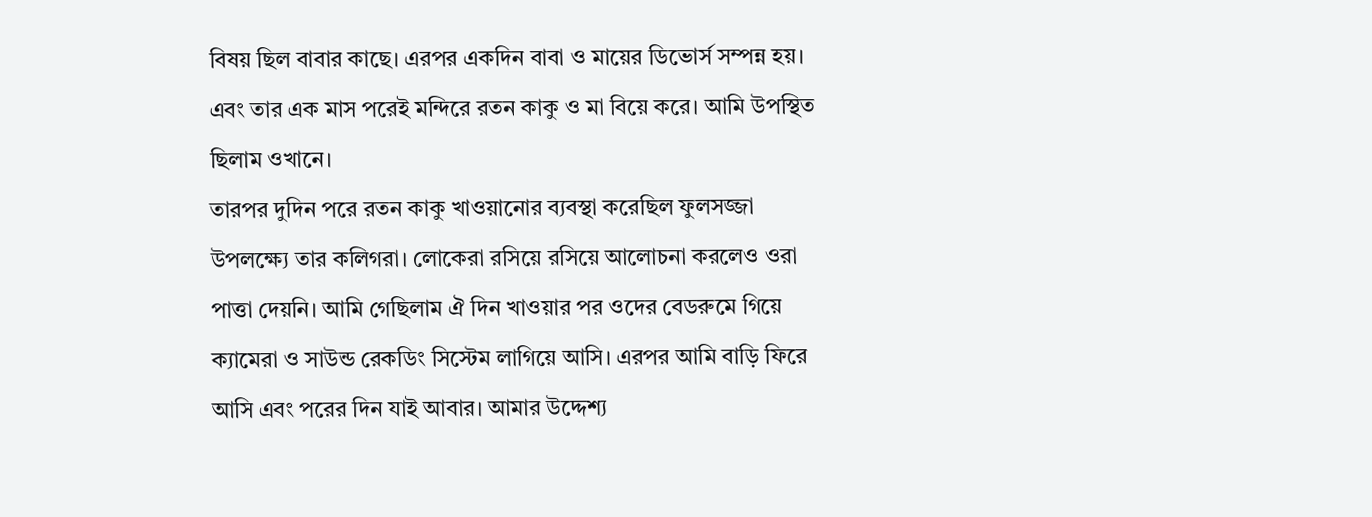বিষয় ছিল বাবার কাছে। এরপর একদিন বাবা ও মায়ের ডিভোর্স সম্পন্ন হয়। এবং তার এক মাস পরেই মন্দিরে রতন কাকু ও মা বিয়ে করে। আমি উপস্থিত ছিলাম ওখানে।
তারপর দুদিন পরে রতন কাকু খাওয়ানোর ব্যবস্থা করেছিল ফুলসজ্জা উপলক্ষ্যে তার কলিগরা। লোকেরা রসিয়ে রসিয়ে আলোচনা করলেও ওরা পাত্তা দেয়নি। আমি গেছিলাম ঐ দিন খাওয়ার পর ওদের বেডরুমে গিয়ে ক্যামেরা ও সাউন্ড রেকডিং সিস্টেম লাগিয়ে আসি। এরপর আমি বাড়ি ফিরে আসি এবং পরের দিন যাই আবার। আমার উদ্দেশ্য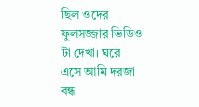ছিল ওদের ফুলসজ্জার ভিডিও টা দেখা। ঘরে এসে আমি দরজা বন্ধ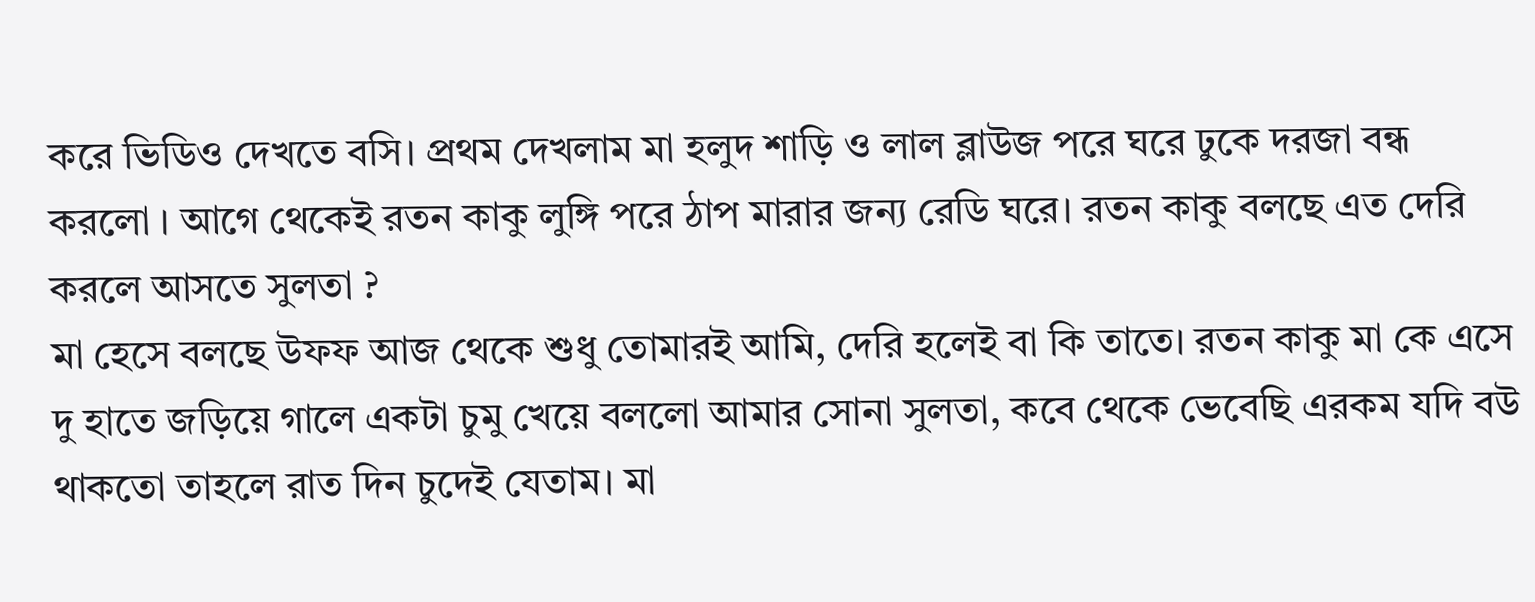করে ভিডিও দেখতে বসি। প্রথম দেখলাম মা হলুদ শাড়ি ও লাল ব্লাউজ পরে ঘরে ঢুকে দরজা বন্ধ করলো । আগে থেকেই রতন কাকু লুঙ্গি পরে ঠাপ মারার জন্য রেডি ঘরে। রতন কাকু বলছে এত দেরি করলে আসতে সুলতা ?
মা হেসে বলছে উফফ আজ থেকে শুধু তোমারই আমি, দেরি হলেই বা কি তাতে। রতন কাকু মা কে এসে দু হাতে জড়িয়ে গালে একটা চুমু খেয়ে বললো আমার সোনা সুলতা, কবে থেকে ভেবেছি এরকম যদি বউ থাকতো তাহলে রাত দিন চুদেই যেতাম। মা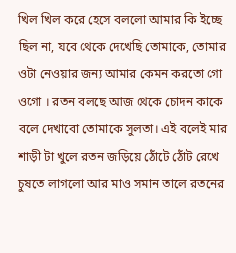খিল খিল করে হেসে বললো আমার কি ইচ্ছে ছিল না, যবে থেকে দেখেছি তোমাকে, তোমার ওটা নেওয়ার জন্য আমার কেমন করতো গো ওগো । রতন বলছে আজ থেকে চোদন কাকে বলে দেখাবো তোমাকে সুলতা। এই বলেই মার শাড়ী টা খুলে রতন জড়িয়ে ঠোঁটে ঠোঁট রেখে চুষতে লাগলো আর মাও সমান তালে রতনের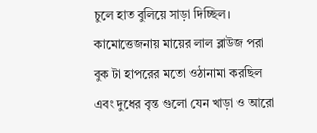চুলে হাত বুলিয়ে সাড়া দিচ্ছিল।
কামোত্তেজনায় মায়ের লাল ব্লাউজ পরা বুক টা হাপরের মতো ওঠানামা করছিল এবং দুধের বৃন্ত গুলো যেন খাড়া ও আরো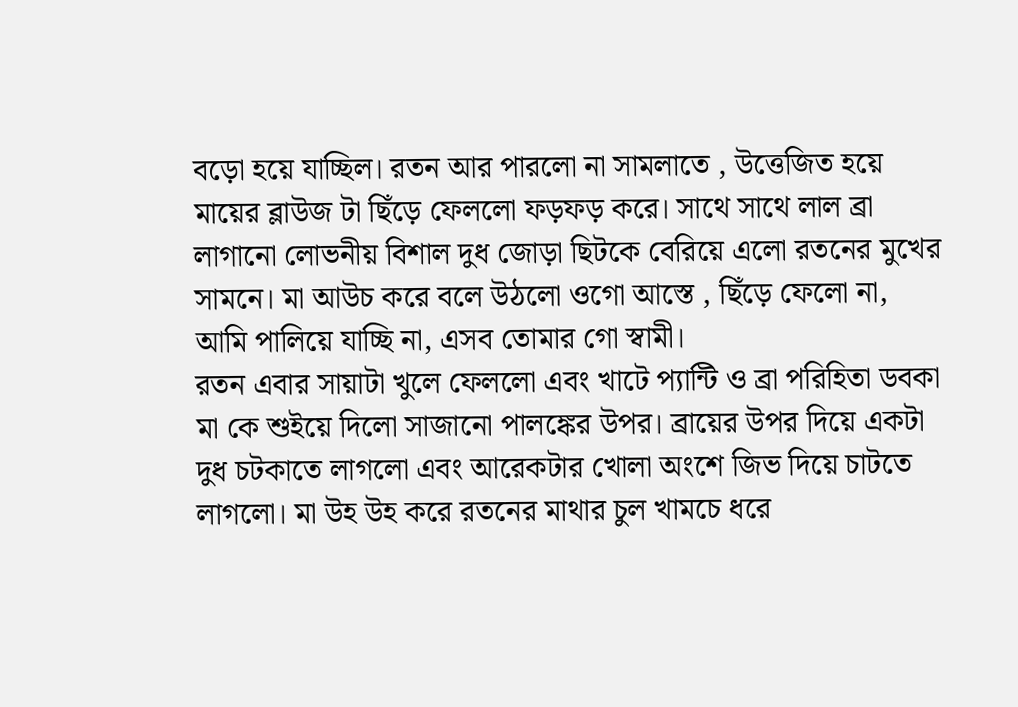বড়ো হয়ে যাচ্ছিল। রতন আর পারলো না সামলাতে , উত্তেজিত হয়ে মায়ের ব্লাউজ টা ছিঁড়ে ফেললো ফড়ফড় করে। সাথে সাথে লাল ব্রা লাগানো লোভনীয় বিশাল দুধ জোড়া ছিটকে বেরিয়ে এলো রতনের মুখের সামনে। মা আউচ করে বলে উঠলো ওগো আস্তে , ছিঁড়ে ফেলো না, আমি পালিয়ে যাচ্ছি না, এসব তোমার গো স্বামী।
রতন এবার সায়াটা খুলে ফেললো এবং খাটে প্যান্টি ও ব্রা পরিহিতা ডবকা মা কে শুইয়ে দিলো সাজানো পালঙ্কের উপর। ব্রায়ের উপর দিয়ে একটা দুধ চটকাতে লাগলো এবং আরেকটার খোলা অংশে জিভ দিয়ে চাটতে লাগলো। মা উহ উহ করে রতনের মাথার চুল খামচে ধরে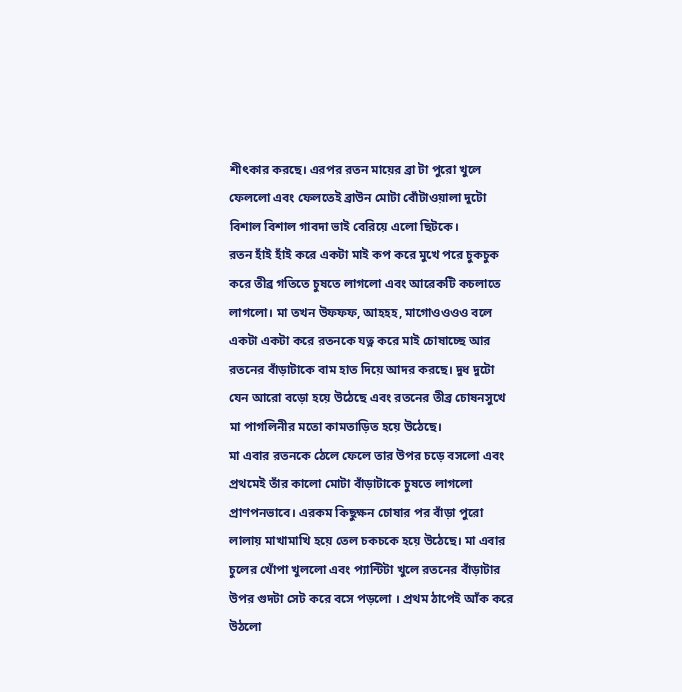শীৎকার করছে। এরপর রতন মায়ের ব্রা টা পুরো খুলে ফেললো এবং ফেলতেই ব্রাউন মোটা বোঁটাওয়ালা দুটো বিশাল বিশাল গাবদা ভাই বেরিয়ে এলো ছিটকে।
রতন হাঁই হাঁই করে একটা মাই কপ করে মুখে পরে চুকচুক করে তীব্র গতিতে চুষতে লাগলো এবং আরেকটি কচলাতে লাগলো। মা তখন উফফফ, আহহহ, মাগোওওওও বলে একটা একটা করে রতনকে যত্ন করে মাই চোষাচ্ছে আর রতনের বাঁড়াটাকে বাম হাত দিয়ে আদর করছে। দুধ দুটো যেন আরো বড়ো হয়ে উঠেছে এবং রতনের তীব্র চোষনসুখে মা পাগলিনীর মতো কামতাড়িত হয়ে উঠেছে।
মা এবার রতনকে ঠেলে ফেলে তার উপর চড়ে বসলো এবং প্রথমেই তাঁর কালো মোটা বাঁড়াটাকে চুষতে লাগলো প্রাণপনভাবে। এরকম কিছুক্ষন চোষার পর বাঁড়া পুরো লালায় মাখামাখি হয়ে তেল চকচকে হয়ে উঠেছে। মা এবার চুলের খোঁপা খুললো এবং প্যান্টিটা খুলে রতনের বাঁড়াটার উপর গুদটা সেট করে বসে পড়লো । প্রথম ঠাপেই আঁক করে উঠলো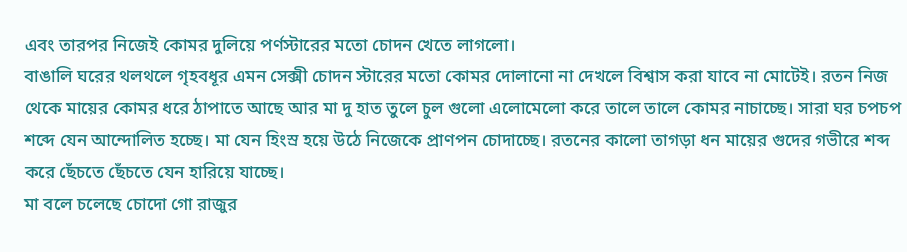এবং তারপর নিজেই কোমর দুলিয়ে পর্ণস্টারের মতো চোদন খেতে লাগলো।
বাঙালি ঘরের থলথলে গৃহবধূর এমন সেক্সী চোদন স্টারের মতো কোমর দোলানো না দেখলে বিশ্বাস করা যাবে না মোটেই। রতন নিজ থেকে মায়ের কোমর ধরে ঠাপাতে আছে আর মা দু হাত তুলে চুল গুলো এলোমেলো করে তালে তালে কোমর নাচাচ্ছে। সারা ঘর চপচপ শব্দে যেন আন্দোলিত হচ্ছে। মা যেন হিংস্র হয়ে উঠে নিজেকে প্রাণপন চোদাচ্ছে। রতনের কালো তাগড়া ধন মায়ের গুদের গভীরে শব্দ করে ছেঁচতে ছেঁচতে যেন হারিয়ে যাচ্ছে।
মা বলে চলেছে চোদো গো রাজুর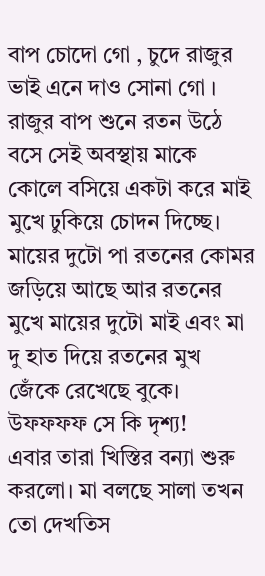বাপ চোদো গো , চুদে রাজুর ভাই এনে দাও সোনা গো । রাজুর বাপ শুনে রতন উঠে বসে সেই অবস্থায় মাকে কোলে বসিয়ে একটা করে মাই মুখে ঢুকিয়ে চোদন দিচ্ছে। মায়ের দুটো পা রতনের কোমর জড়িয়ে আছে আর রতনের মুখে মায়ের দুটো মাই এবং মা দু হাত দিয়ে রতনের মুখ জেঁকে রেখেছে বুকে। উফফফফ সে কি দৃশ্য!
এবার তারা খিস্তির বন্যা শুরু করলো। মা বলছে সালা তখন তো দেখতিস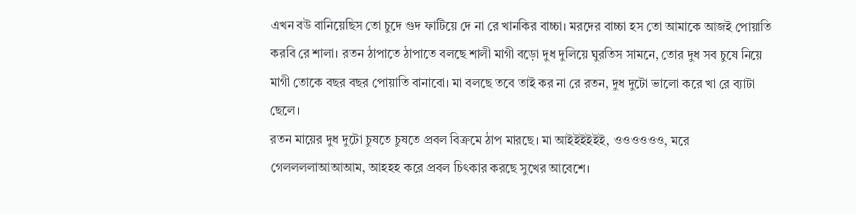এখন বউ বানিয়েছিস তো চুদে গুদ ফাটিয়ে দে না রে খানকির বাচ্চা। মরদের বাচ্চা হস তো আমাকে আজই পোয়াতি করবি রে শালা। রতন ঠাপাতে ঠাপাতে বলছে শালী মাগী বড়ো দুধ দুলিয়ে ঘুরতিস সামনে, তোর দুধ সব চুষে নিয়ে মাগী তোকে বছর বছর পোয়াতি বানাবো। মা বলছে তবে তাই কর না রে রতন, দুধ দুটো ভালো করে খা রে ব্যাটা ছেলে।
রতন মায়ের দুধ দুটো চুষতে চুষতে প্রবল বিক্রমে ঠাপ মারছে। মা আইইইইইই, ওওওওওও, মরে গেললললাআআআম, আহহহ করে প্রবল চিৎকার করছে সুখের আবেশে।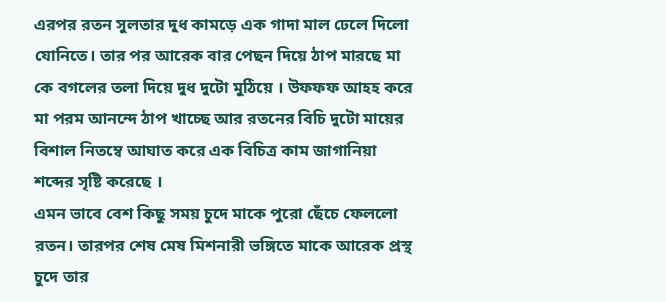এরপর রতন সুলতার দুধ কামড়ে এক গাদা মাল ঢেলে দিলো যোনিতে। তার পর আরেক বার পেছন দিয়ে ঠাপ মারছে মা কে বগলের তলা দিয়ে দুধ দুটো মুঠিয়ে । উফফফ আহহ করে মা পরম আনন্দে ঠাপ খাচ্ছে আর রতনের বিচি দুটো মায়ের বিশাল নিতম্বে আঘাত করে এক বিচিত্র কাম জাগানিয়া শব্দের সৃষ্টি করেছে ।
এমন ভাবে বেশ কিছু সময় চুদে মাকে পুরো ছেঁচে ফেললো রতন। তারপর শেষ মেষ মিশনারী ভঙ্গিতে মাকে আরেক প্রস্থ চুদে তার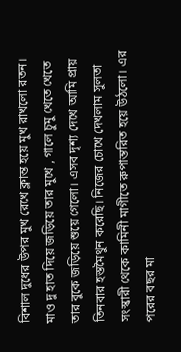বিশাল দুধের উপর মুখ রেখে ক্লান্ত হয়ে মুখ রাখলো রতন। মাও দু হাত দিয়ে জড়িয়ে তার মুখে , গালে চুমু খেতে খেতে তার বুকে জড়িয়ে শুয়ে গেলো। এসব দৃশ্য দেখে আমি প্রায় তিনবার হস্তমৈথুন করেছি। নিজের চোখে দেখলাম সুলতা সংস্কারী থেকে কামিনী মাগীতে রুপান্তরিত হয়ে উঠলো। এর পরের বছর মা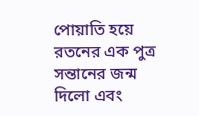পোয়াতি হয়ে রতনের এক পুত্র সন্তানের জন্ম দিলো এবং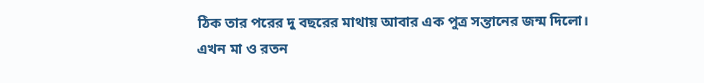ঠিক তার পরের দু বছরের মাথায় আবার এক পুত্র সন্তানের জন্ম দিলো। এখন মা ও রতন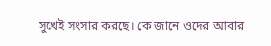সুখেই সংসার করছে। কে জানে ওদের আবার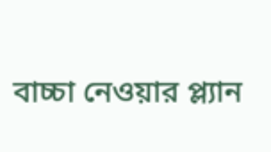বাচ্চা নেওয়ার প্ল্যান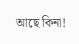আছে কিনা!